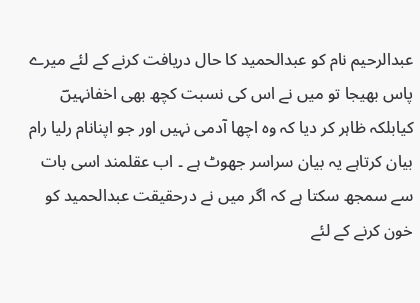عبدالرحیم نام کو عبدالحمید کا حال دریافت کرنے کے لئے میرے پاس بھیجا تو میں نے اس کی نسبت کچھ بھی اخفانہیںؔ کیابلکہ ظاہر کر دیا کہ وہ اچھا آدمی نہیں اور جو اپنانام رلیا رام بیان کرتاہے یہ بیان سراسر جھوٹ ہے ۔ اب عقلمند اسی بات سے سمجھ سکتا ہے کہ اگر میں نے درحقیقت عبدالحمید کو خون کرنے کے لئے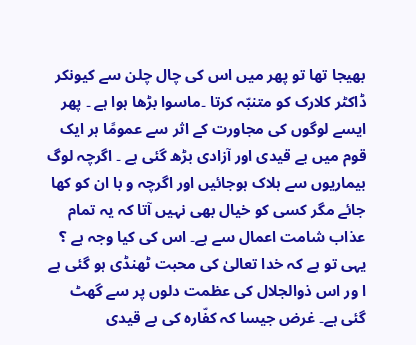بھیجا تھا تو پھر میں اس کی چال چلن سے کیونکر ڈاکٹر کلارک کو متنبّہ کرتا ۔ماسوا بڑھا ہوا ہے ۔ پھر ایسے لوگوں کی مجاورت کے اثر سے عمومًا ہر ایک قوم میں بے قیدی اور آزادی بڑھ گئی ہے ۔ اگرچہ لوگ بیماریوں سے ہلاک ہوجائیں اور اگرچہ و با ان کو کھا جائے مگر کسی کو خیال بھی نہیں آتا کہ یہ تمام عذاب شامت اعمال سے ہے۔ اس کی کیا وجہ ہے ؟ یہی تو ہے کہ خدا تعالیٰ کی محبت ٹھنڈی ہو گئی ہے ا ور اس ذوالجلال کی عظمت دلوں پر سے گھٹ گئی ہے۔ غرض جیسا کہ کفّارہ کی بے قیدی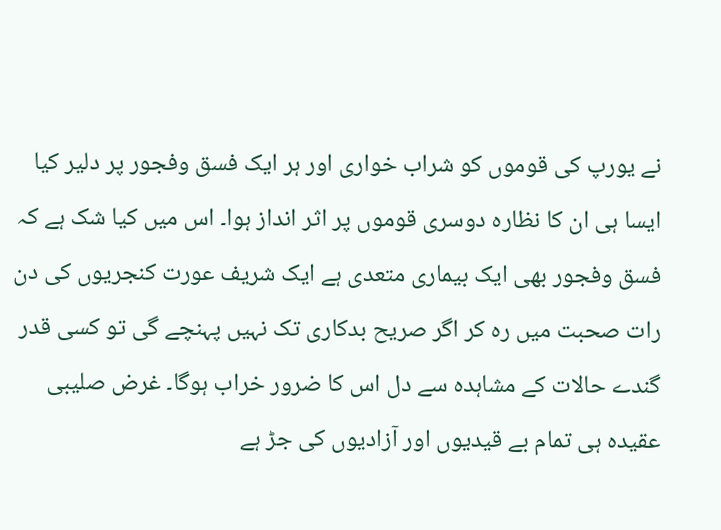نے یورپ کی قوموں کو شراب خواری اور ہر ایک فسق وفجور پر دلیر کیا ایسا ہی ان کا نظارہ دوسری قوموں پر اثر انداز ہوا۔ اس میں کیا شک ہے کہ فسق وفجور بھی ایک بیماری متعدی ہے ایک شریف عورت کنجریوں کی دن رات صحبت میں رہ کر اگر صریح بدکاری تک نہیں پہنچے گی تو کسی قدر گندے حالات کے مشاہدہ سے دل اس کا ضرور خراب ہوگا۔ غرض صلیبی عقیدہ ہی تمام بے قیدیوں اور آزادیوں کی جڑ ہے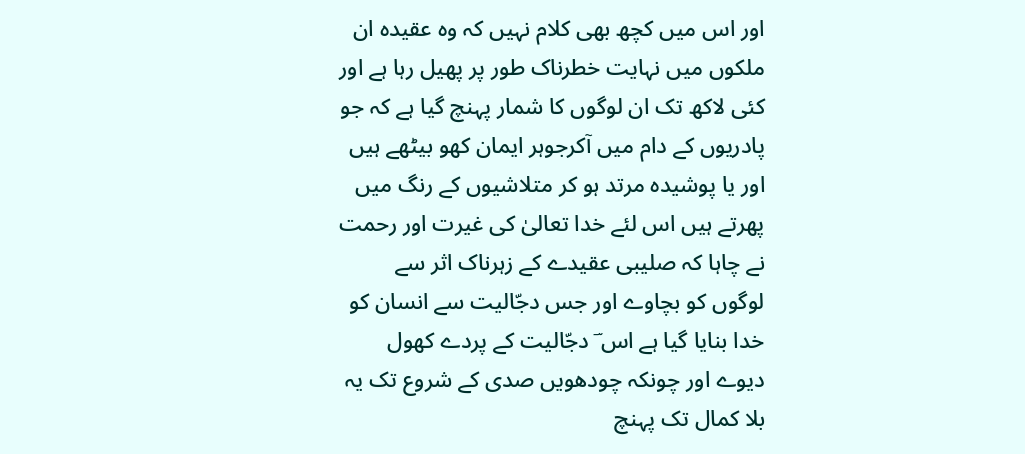اور اس میں کچھ بھی کلام نہیں کہ وہ عقیدہ ان ملکوں میں نہایت خطرناک طور پر پھیل رہا ہے اور کئی لاکھ تک ان لوگوں کا شمار پہنچ گیا ہے کہ جو پادریوں کے دام میں آکرجوہر ایمان کھو بیٹھے ہیں اور یا پوشیدہ مرتد ہو کر متلاشیوں کے رنگ میں پھرتے ہیں اس لئے خدا تعالیٰ کی غیرت اور رحمت نے چاہا کہ صلیبی عقیدے کے زہرناک اثر سے لوگوں کو بچاوے اور جس دجّالیت سے انسان کو خدا بنایا گیا ہے اس ؔ دجّالیت کے پردے کھول دیوے اور چونکہ چودھویں صدی کے شروع تک یہ بلا کمال تک پہنچ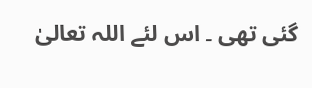گئی تھی ۔ اس لئے اللہ تعالیٰ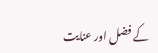کے فضل اور عنایت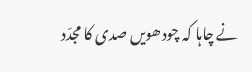نے چاہا کہ چودھویں صدی کا مجدّد